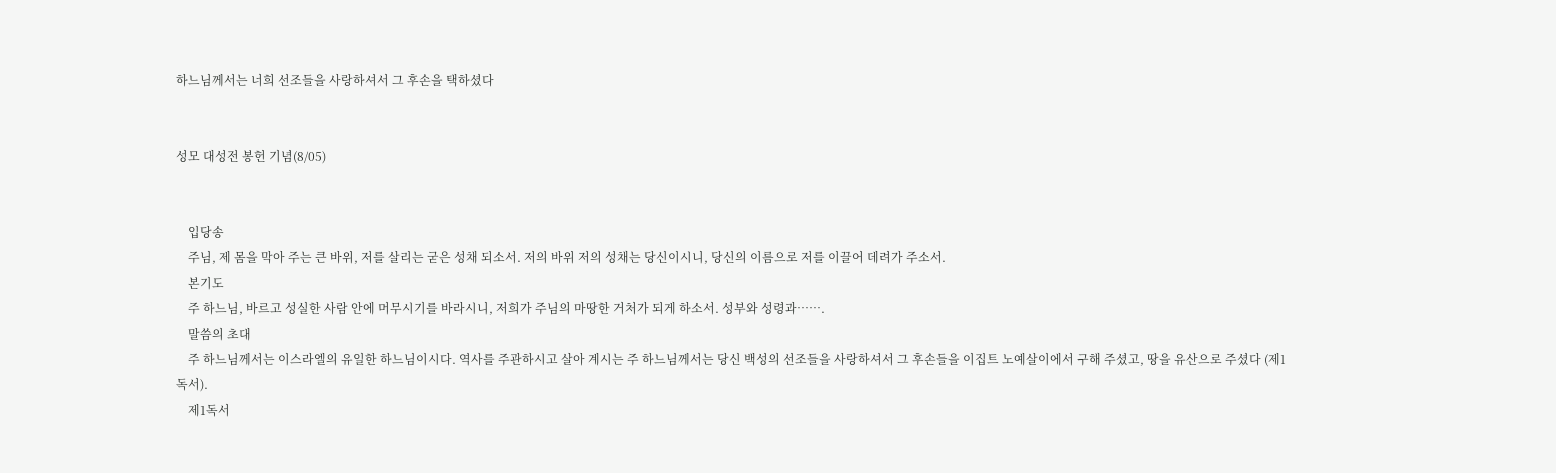하느님께서는 너희 선조들을 사랑하셔서 그 후손을 택하셨다


성모 대성전 봉헌 기념(8/05)


    입당송
    주님, 제 몸을 막아 주는 큰 바위, 저를 살리는 굳은 성채 되소서. 저의 바위 저의 성채는 당신이시니, 당신의 이름으로 저를 이끌어 데려가 주소서.
    본기도
    주 하느님, 바르고 성실한 사람 안에 머무시기를 바라시니, 저희가 주님의 마땅한 거처가 되게 하소서. 성부와 성령과…….
    말씀의 초대
    주 하느님께서는 이스라엘의 유일한 하느님이시다. 역사를 주관하시고 살아 계시는 주 하느님께서는 당신 백성의 선조들을 사랑하셔서 그 후손들을 이집트 노예살이에서 구해 주셨고, 땅을 유산으로 주셨다 (제1독서).
    제1독서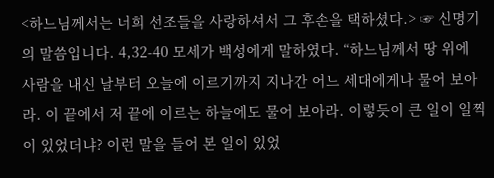<하느님께서는 너희 선조들을 사랑하셔서 그 후손을 택하셨다.> ☞ 신명기의 말씀입니다. 4,32-40 모세가 백성에게 말하였다. “하느님께서 땅 위에 사람을 내신 날부터 오늘에 이르기까지 지나간 어느 세대에게나 물어 보아라. 이 끝에서 저 끝에 이르는 하늘에도 물어 보아라. 이렇듯이 큰 일이 일찍이 있었더냐? 이런 말을 들어 본 일이 있었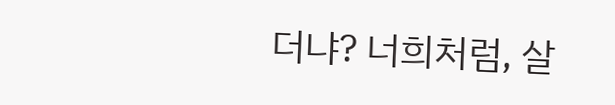더냐? 너희처럼, 살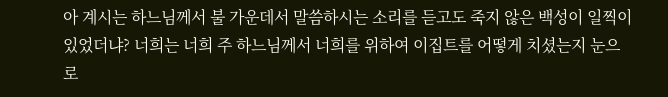아 계시는 하느님께서 불 가운데서 말씀하시는 소리를 듣고도 죽지 않은 백성이 일찍이 있었더냐? 너희는 너희 주 하느님께서 너희를 위하여 이집트를 어떻게 치셨는지 눈으로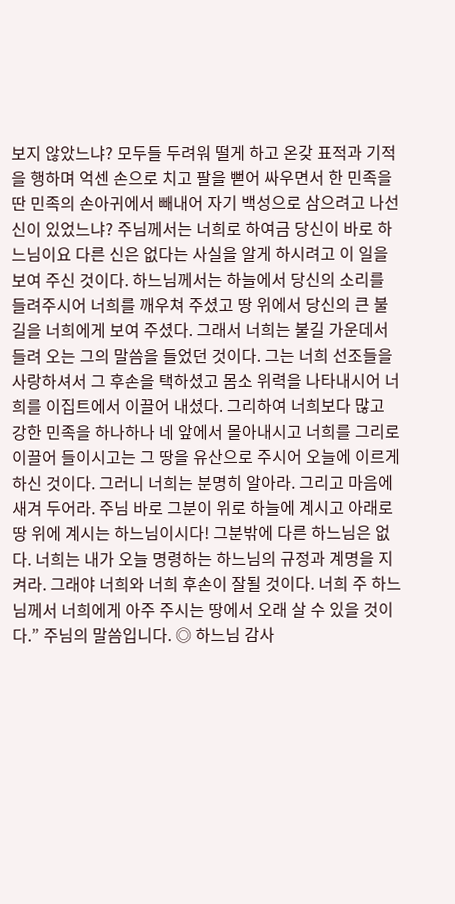보지 않았느냐? 모두들 두려워 떨게 하고 온갖 표적과 기적을 행하며 억센 손으로 치고 팔을 뻗어 싸우면서 한 민족을 딴 민족의 손아귀에서 빼내어 자기 백성으로 삼으려고 나선 신이 있었느냐? 주님께서는 너희로 하여금 당신이 바로 하느님이요 다른 신은 없다는 사실을 알게 하시려고 이 일을 보여 주신 것이다. 하느님께서는 하늘에서 당신의 소리를 들려주시어 너희를 깨우쳐 주셨고 땅 위에서 당신의 큰 불길을 너희에게 보여 주셨다. 그래서 너희는 불길 가운데서 들려 오는 그의 말씀을 들었던 것이다. 그는 너희 선조들을 사랑하셔서 그 후손을 택하셨고 몸소 위력을 나타내시어 너희를 이집트에서 이끌어 내셨다. 그리하여 너희보다 많고 강한 민족을 하나하나 네 앞에서 몰아내시고 너희를 그리로 이끌어 들이시고는 그 땅을 유산으로 주시어 오늘에 이르게 하신 것이다. 그러니 너희는 분명히 알아라. 그리고 마음에 새겨 두어라. 주님 바로 그분이 위로 하늘에 계시고 아래로 땅 위에 계시는 하느님이시다! 그분밖에 다른 하느님은 없다. 너희는 내가 오늘 명령하는 하느님의 규정과 계명을 지켜라. 그래야 너희와 너희 후손이 잘될 것이다. 너희 주 하느님께서 너희에게 아주 주시는 땅에서 오래 살 수 있을 것이다.” 주님의 말씀입니다. ◎ 하느님 감사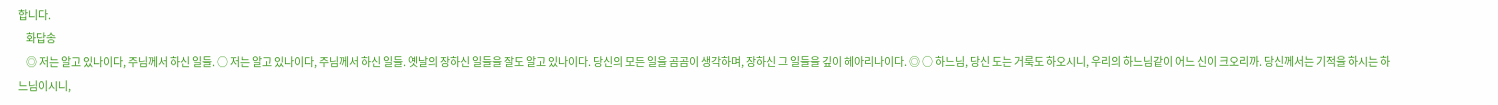합니다.
    화답송
    ◎ 저는 알고 있나이다, 주님께서 하신 일들. ○ 저는 알고 있나이다, 주님께서 하신 일들. 옛날의 장하신 일들을 잘도 알고 있나이다. 당신의 모든 일을 곰곰이 생각하며, 장하신 그 일들을 깊이 헤아리나이다. ◎ ○ 하느님, 당신 도는 거룩도 하오시니, 우리의 하느님같이 어느 신이 크오리까. 당신께서는 기적을 하시는 하느님이시니,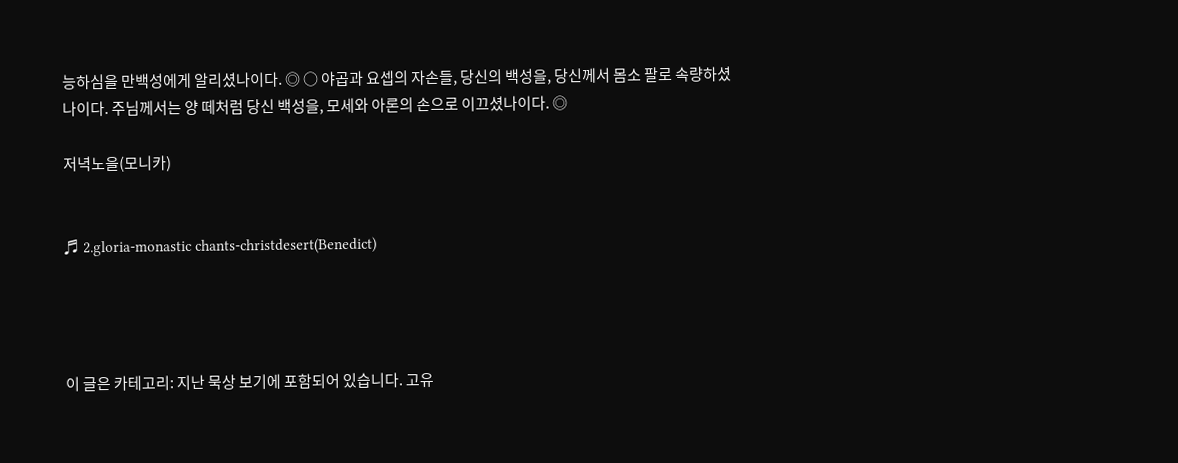능하심을 만백성에게 알리셨나이다. ◎ ○ 야곱과 요셉의 자손들, 당신의 백성을, 당신께서 몸소 팔로 속량하셨나이다. 주님께서는 양 떼처럼 당신 백성을, 모세와 아론의 손으로 이끄셨나이다. ◎

저녁노을(모니카)


♬ 2.gloria-monastic chants-christdesert(Benedict)




이 글은 카테고리: 지난 묵상 보기에 포함되어 있습니다. 고유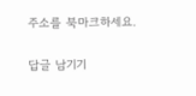주소를 북마크하세요.

답글 남기기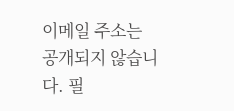이메일 주소는 공개되지 않습니다. 필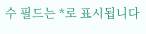수 필드는 *로 표시됩니다